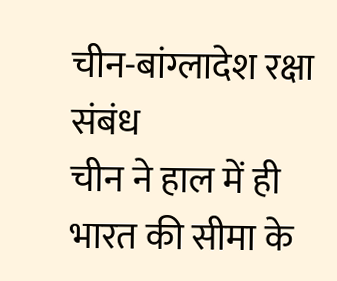चीन-बांग्लादेश रक्षा संबंध
चीन ने हाल में ही भारत की सीमा के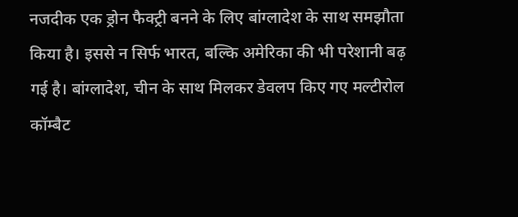नजदीक एक ड्रोन फैक्ट्री बनने के लिए बांग्लादेश के साथ समझौता किया है। इससे न सिर्फ भारत, बल्कि अमेरिका की भी परेशानी बढ़ गई है। बांग्लादेश, चीन के साथ मिलकर डेवलप किए गए मल्टीरोल कॉम्बैट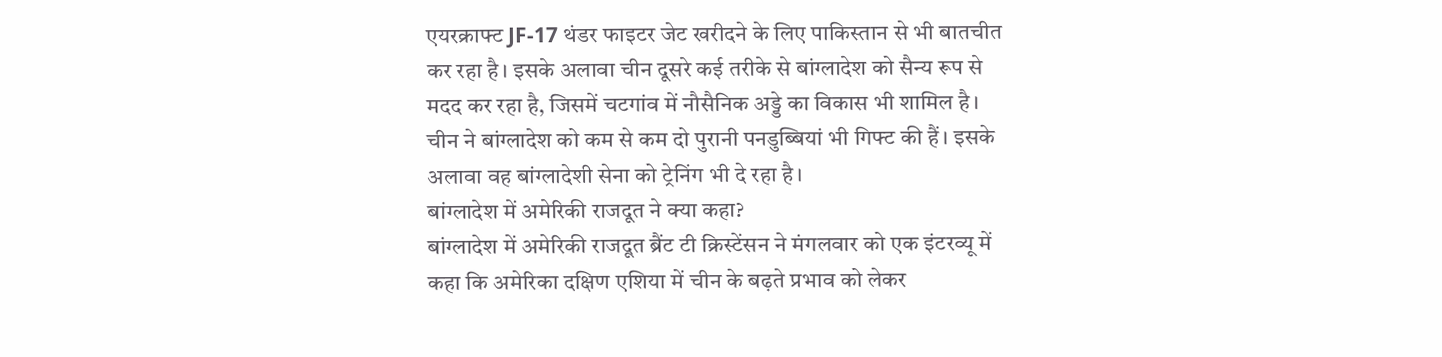एयरक्राफ्ट JF-17 थंडर फाइटर जेट खरीदने के लिए पाकिस्तान से भी बातचीत कर रहा है। इसके अलावा चीन दूसरे कई तरीके से बांग्लादेश को सैन्य रूप से मदद कर रहा है, जिसमें चटगांव में नौसैनिक अड्डे का विकास भी शामिल है। चीन ने बांग्लादेश को कम से कम दो पुरानी पनडुब्बियां भी गिफ्ट की हैं। इसके अलावा वह बांग्लादेशी सेना को ट्रेनिंग भी दे रहा है।
बांग्लादेश में अमेरिकी राजदूत ने क्या कहा?
बांग्लादेश में अमेरिकी राजदूत ब्रैंट टी क्रिस्टेंसन ने मंगलवार को एक इंटरव्यू में कहा कि अमेरिका दक्षिण एशिया में चीन के बढ़ते प्रभाव को लेकर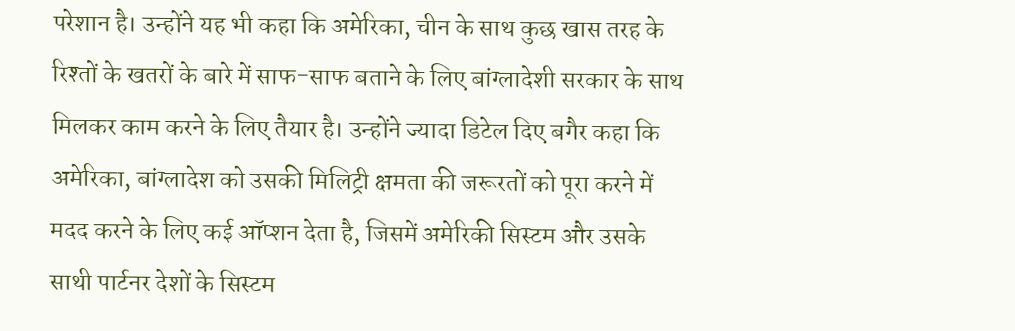परेशान है। उन्होंने यह भी कहा कि अमेरिका, चीन के साथ कुछ खास तरह के रिश्तों के खतरों के बारे में साफ-साफ बताने के लिए बांग्लादेशी सरकार के साथ मिलकर काम करने के लिए तैयार है। उन्होंने ज्यादा डिटेल दिए बगैर कहा कि अमेरिका, बांग्लादेश को उसकी मिलिट्री क्षमता की जरूरतों को पूरा करने में मदद करने के लिए कई ऑप्शन देता है, जिसमें अमेरिकी सिस्टम और उसके साथी पार्टनर देशों के सिस्टम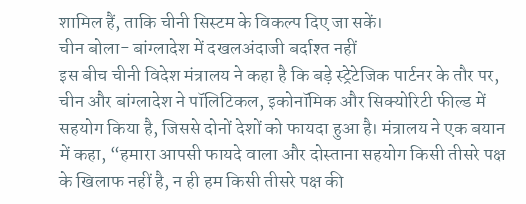शामिल हैं, ताकि चीनी सिस्टम के विकल्प दिए जा सकें।
चीन बोला- बांग्लादेश में दखलअंदाजी बर्दाश्त नहीं
इस बीच चीनी विदेश मंत्रालय ने कहा है कि बड़े स्ट्रेटेजिक पार्टनर के तौर पर, चीन और बांग्लादेश ने पॉलिटिकल, इकोनॉमिक और सिक्योरिटी फील्ड में सहयोग किया है, जिससे दोनों देशों को फायदा हुआ है। मंत्रालय ने एक बयान में कहा, “हमारा आपसी फायदे वाला और दोस्ताना सहयोग किसी तीसरे पक्ष के खिलाफ नहीं है, न ही हम किसी तीसरे पक्ष की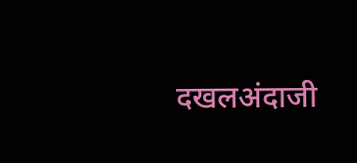दखलअंदाजी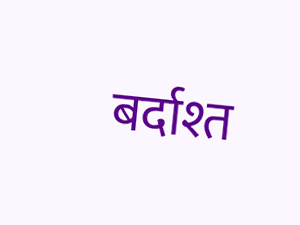बर्दाश्त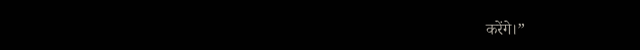करेंगे।”